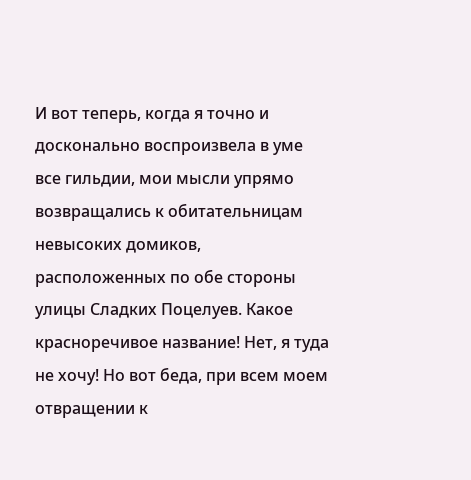И вот теперь, когда я точно и досконально воспроизвела в уме все гильдии, мои мысли упрямо возвращались к обитательницам невысоких домиков, расположенных по обе стороны улицы Сладких Поцелуев. Какое красноречивое название! Нет, я туда не хочу! Но вот беда, при всем моем отвращении к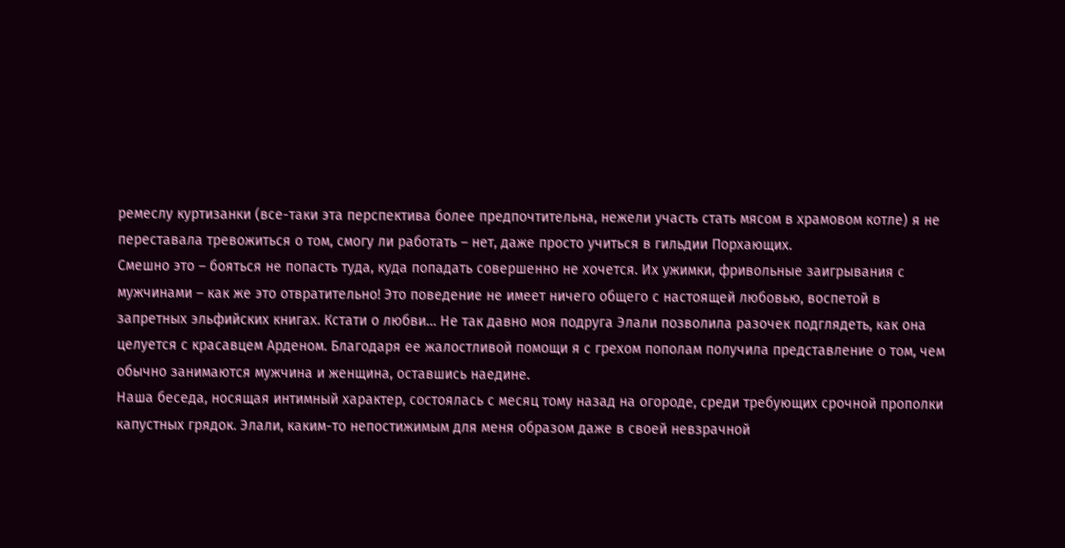ремеслу куртизанки (все-таки эта перспектива более предпочтительна, нежели участь стать мясом в храмовом котле) я не переставала тревожиться о том, смогу ли работать – нет, даже просто учиться в гильдии Порхающих.
Смешно это – бояться не попасть туда, куда попадать совершенно не хочется. Их ужимки, фривольные заигрывания с мужчинами – как же это отвратительно! Это поведение не имеет ничего общего с настоящей любовью, воспетой в запретных эльфийских книгах. Кстати о любви… Не так давно моя подруга Элали позволила разочек подглядеть, как она целуется с красавцем Арденом. Благодаря ее жалостливой помощи я с грехом пополам получила представление о том, чем обычно занимаются мужчина и женщина, оставшись наедине.
Наша беседа, носящая интимный характер, состоялась с месяц тому назад на огороде, среди требующих срочной прополки капустных грядок. Элали, каким-то непостижимым для меня образом даже в своей невзрачной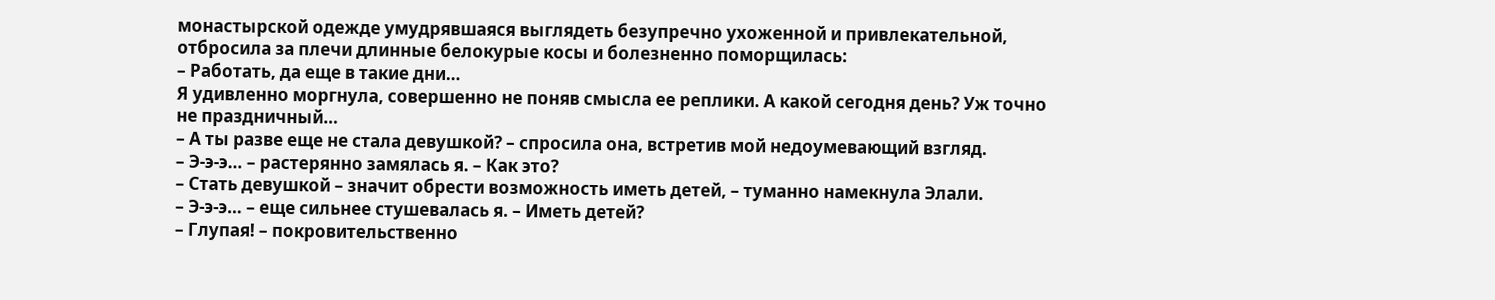монастырской одежде умудрявшаяся выглядеть безупречно ухоженной и привлекательной, отбросила за плечи длинные белокурые косы и болезненно поморщилась:
– Работать, да еще в такие дни…
Я удивленно моргнула, совершенно не поняв смысла ее реплики. А какой сегодня день? Уж точно не праздничный…
– А ты разве еще не стала девушкой? – спросила она, встретив мой недоумевающий взгляд.
– Э-э-э… – растерянно замялась я. – Как это?
– Стать девушкой – значит обрести возможность иметь детей, – туманно намекнула Элали.
– Э-э-э… – еще сильнее стушевалась я. – Иметь детей?
– Глупая! – покровительственно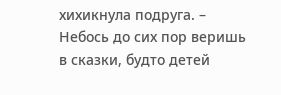хихикнула подруга. – Небось до сих пор веришь в сказки, будто детей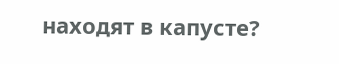находят в капусте?